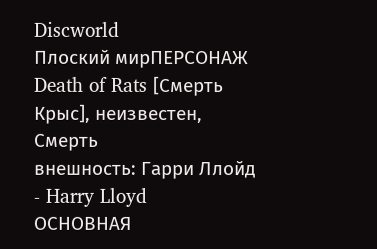Discworld
Плоский мирПЕРСОНАЖ
Death of Rats [Смерть Крыс], неизвестен, Смерть
внешность: Гарри Ллойд - Harry Lloyd
ОСНОВНАЯ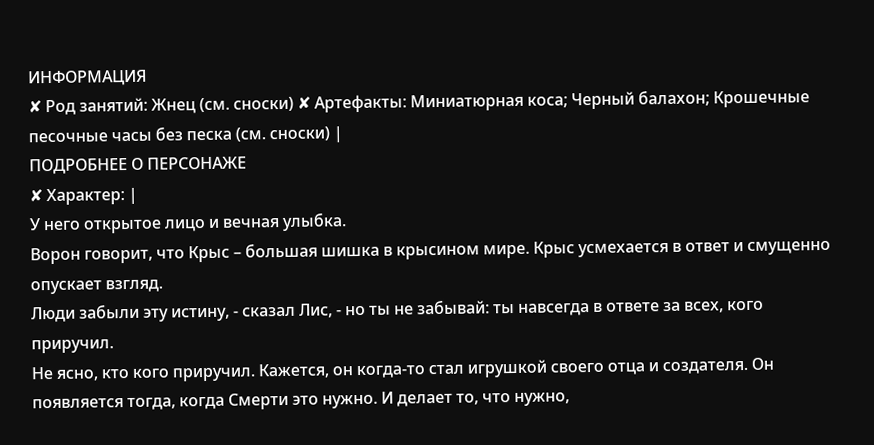ИНФОРМАЦИЯ
✘ Род занятий: Жнец (см. сноски) ✘ Артефакты: Миниатюрная коса; Черный балахон; Крошечные песочные часы без песка (см. сноски) |
ПОДРОБНЕЕ О ПЕРСОНАЖЕ
✘ Характер: |
У него открытое лицо и вечная улыбка.
Ворон говорит, что Крыс – большая шишка в крысином мире. Крыс усмехается в ответ и смущенно опускает взгляд.
Люди забыли эту истину, - сказал Лис, - но ты не забывай: ты навсегда в ответе за всех, кого приручил.
Не ясно, кто кого приручил. Кажется, он когда-то стал игрушкой своего отца и создателя. Он появляется тогда, когда Смерти это нужно. И делает то, что нужно,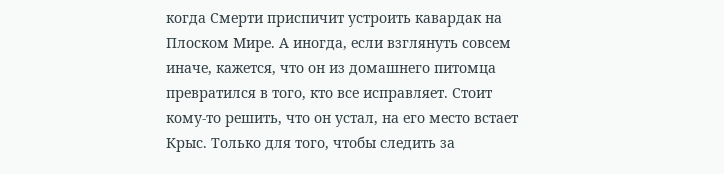когда Смерти приспичит устроить кавардак на Плоском Мире. А иногда, если взглянуть совсем иначе, кажется, что он из домашнего питомца превратился в того, кто все исправляет. Стоит кому-то решить, что он устал, на его место встает Крыс. Только для того, чтобы следить за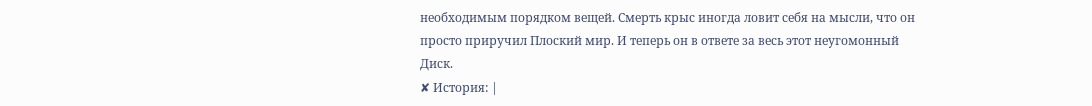необходимым порядком вещей. Смерть крыс иногда ловит себя на мысли, что он просто приручил Плоский мир. И теперь он в ответе за весь этот неугомонный Диск.
✘ История: |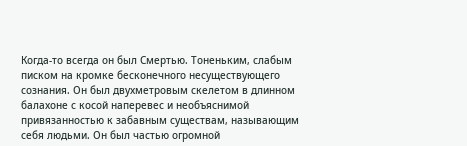Когда-то всегда он был Смертью. Тоненьким, слабым писком на кромке бесконечного несуществующего сознания. Он был двухметровым скелетом в длинном балахоне с косой наперевес и необъяснимой привязанностью к забавным существам, называющим себя людьми. Он был частью огромной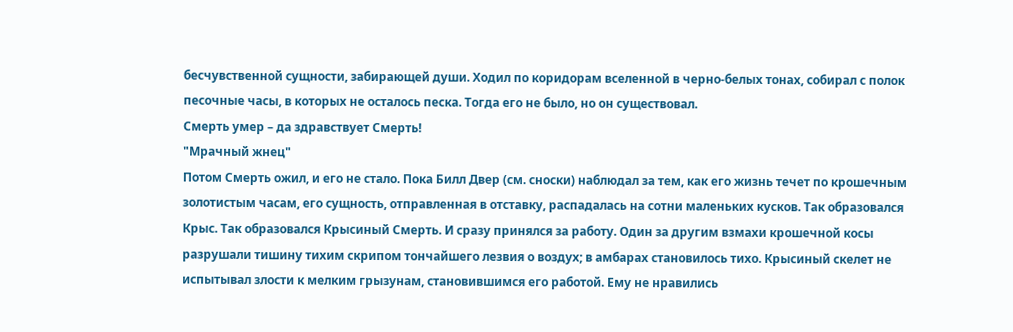бесчувственной сущности, забирающей души. Ходил по коридорам вселенной в черно-белых тонах, собирал с полок песочные часы, в которых не осталось песка. Тогда его не было, но он существовал.
Смерть умер – да здравствует Смерть!
"Мрачный жнец"
Потом Смерть ожил, и его не стало. Пока Билл Двер (см. сноски) наблюдал за тем, как его жизнь течет по крошечным золотистым часам, его сущность, отправленная в отставку, распадалась на сотни маленьких кусков. Так образовался Крыс. Так образовался Крысиный Смерть. И сразу принялся за работу. Один за другим взмахи крошечной косы разрушали тишину тихим скрипом тончайшего лезвия о воздух; в амбарах становилось тихо. Крысиный скелет не испытывал злости к мелким грызунам, становившимся его работой. Ему не нравились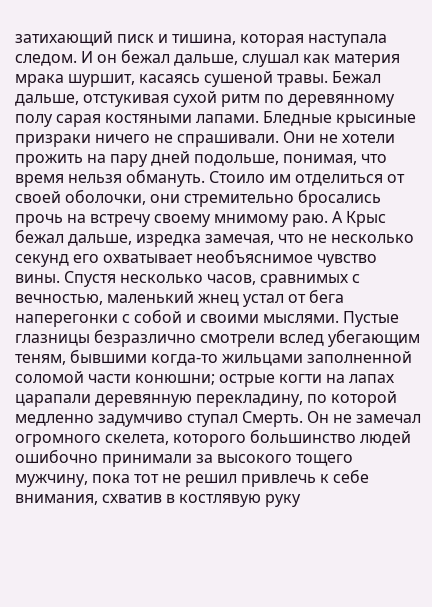затихающий писк и тишина, которая наступала следом. И он бежал дальше, слушал как материя мрака шуршит, касаясь сушеной травы. Бежал дальше, отстукивая сухой ритм по деревянному полу сарая костяными лапами. Бледные крысиные призраки ничего не спрашивали. Они не хотели прожить на пару дней подольше, понимая, что время нельзя обмануть. Стоило им отделиться от своей оболочки, они стремительно бросались прочь на встречу своему мнимому раю. А Крыс бежал дальше, изредка замечая, что не несколько секунд его охватывает необъяснимое чувство вины. Спустя несколько часов, сравнимых с вечностью, маленький жнец устал от бега наперегонки с собой и своими мыслями. Пустые глазницы безразлично смотрели вслед убегающим теням, бывшими когда-то жильцами заполненной соломой части конюшни; острые когти на лапах царапали деревянную перекладину, по которой медленно задумчиво ступал Смерть. Он не замечал огромного скелета, которого большинство людей ошибочно принимали за высокого тощего мужчину, пока тот не решил привлечь к себе внимания, схватив в костлявую руку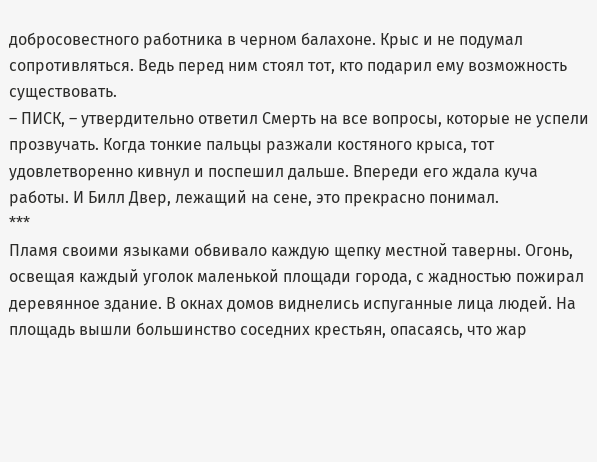добросовестного работника в черном балахоне. Крыс и не подумал сопротивляться. Ведь перед ним стоял тот, кто подарил ему возможность существовать.
– ПИСК, – утвердительно ответил Смерть на все вопросы, которые не успели прозвучать. Когда тонкие пальцы разжали костяного крыса, тот удовлетворенно кивнул и поспешил дальше. Впереди его ждала куча работы. И Билл Двер, лежащий на сене, это прекрасно понимал.
***
Пламя своими языками обвивало каждую щепку местной таверны. Огонь, освещая каждый уголок маленькой площади города, с жадностью пожирал деревянное здание. В окнах домов виднелись испуганные лица людей. На площадь вышли большинство соседних крестьян, опасаясь, что жар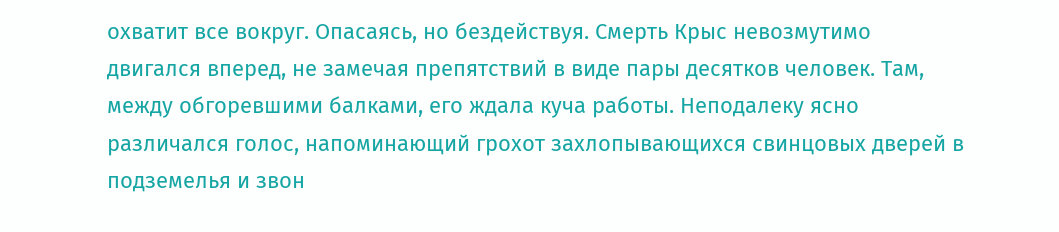охватит все вокруг. Опасаясь, но бездействуя. Смерть Крыс невозмутимо двигался вперед, не замечая препятствий в виде пары десятков человек. Там, между обгоревшими балками, его ждала куча работы. Неподалеку ясно различался голос, напоминающий грохот захлопывающихся свинцовых дверей в подземелья и звон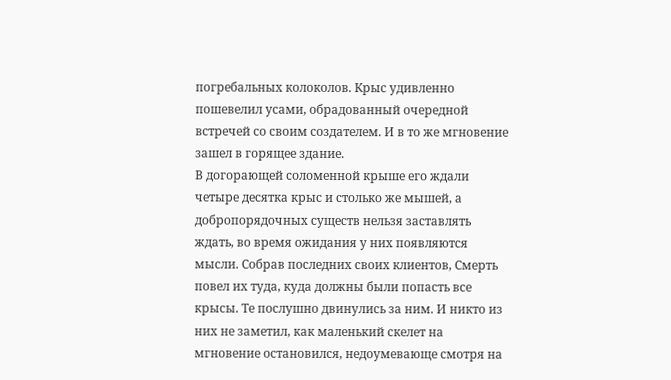погребальных колоколов. Крыс удивленно пошевелил усами, обрадованный очередной встречей со своим создателем. И в то же мгновение зашел в горящее здание.
В догорающей соломенной крыше его ждали четыре десятка крыс и столько же мышей, а добропорядочных существ нельзя заставлять ждать, во время ожидания у них появляются мысли. Собрав последних своих клиентов, Смерть повел их туда, куда должны были попасть все крысы. Те послушно двинулись за ним. И никто из них не заметил, как маленький скелет на мгновение остановился, недоумевающе смотря на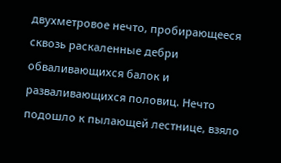двухметровое нечто, пробирающееся сквозь раскаленные дебри обваливающихся балок и разваливающихся половиц. Нечто подошло к пылающей лестнице, взяло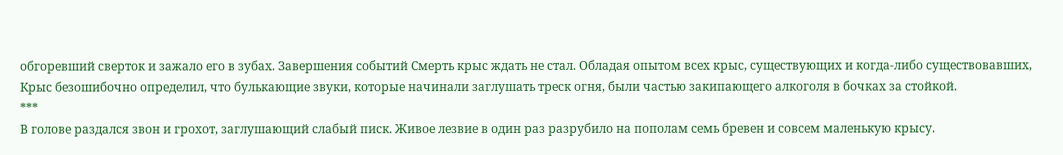обгоревший сверток и зажало его в зубах. Завершения событий Смерть крыс ждать не стал. Обладая опытом всех крыс, существующих и когда-либо существовавших, Крыс безошибочно определил, что булькающие звуки, которые начинали заглушать треск огня, были частью закипающего алкоголя в бочках за стойкой.
***
В голове раздался звон и грохот, заглушающий слабый писк. Живое лезвие в один раз разрубило на пополам семь бревен и совсем маленькую крысу.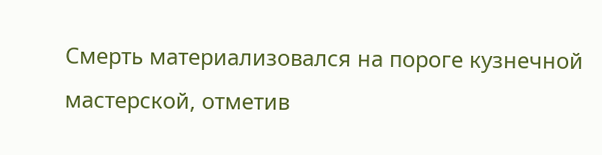Смерть материализовался на пороге кузнечной мастерской, отметив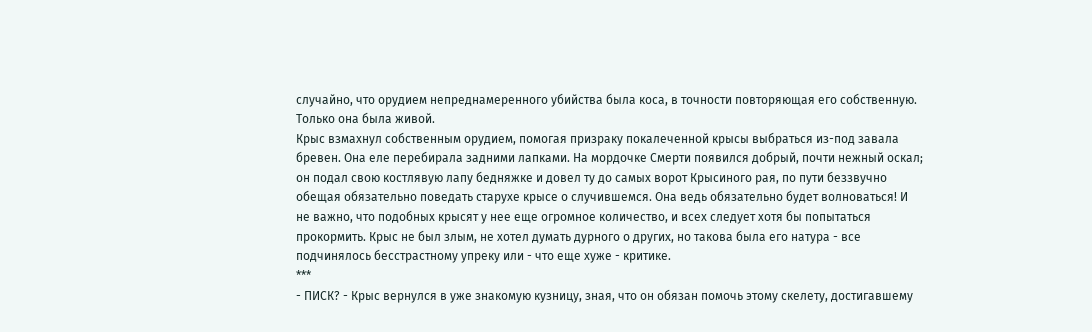случайно, что орудием непреднамеренного убийства была коса, в точности повторяющая его собственную. Только она была живой.
Крыс взмахнул собственным орудием, помогая призраку покалеченной крысы выбраться из-под завала бревен. Она еле перебирала задними лапками. На мордочке Смерти появился добрый, почти нежный оскал; он подал свою костлявую лапу бедняжке и довел ту до самых ворот Крысиного рая, по пути беззвучно обещая обязательно поведать старухе крысе о случившемся. Она ведь обязательно будет волноваться! И не важно, что подобных крысят у нее еще огромное количество, и всех следует хотя бы попытаться прокормить. Крыс не был злым, не хотел думать дурного о других, но такова была его натура - все подчинялось бесстрастному упреку или - что еще хуже - критике.
***
- ПИСК? - Крыс вернулся в уже знакомую кузницу, зная, что он обязан помочь этому скелету, достигавшему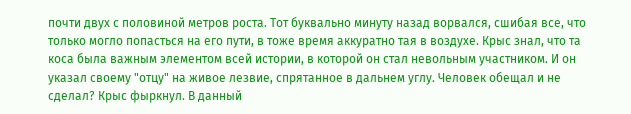почти двух с половиной метров роста. Тот буквально минуту назад ворвался, сшибая все, что только могло попасться на его пути, в тоже время аккуратно тая в воздухе. Крыс знал, что та коса была важным элементом всей истории, в которой он стал невольным участником. И он указал своему "отцу" на живое лезвие, спрятанное в дальнем углу. Человек обещал и не сделал? Крыс фыркнул. В данный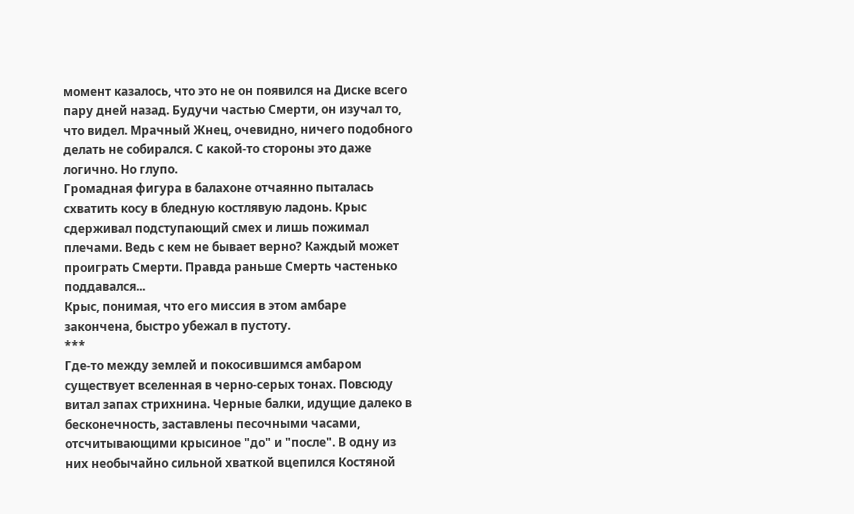момент казалось, что это не он появился на Диске всего пару дней назад. Будучи частью Смерти, он изучал то, что видел. Мрачный Жнец, очевидно, ничего подобного делать не собирался. С какой-то стороны это даже логично. Но глупо.
Громадная фигура в балахоне отчаянно пыталась схватить косу в бледную костлявую ладонь. Крыс сдерживал подступающий смех и лишь пожимал плечами. Ведь с кем не бывает верно? Каждый может проиграть Смерти. Правда раньше Смерть частенько поддавался...
Крыс, понимая, что его миссия в этом амбаре закончена, быстро убежал в пустоту.
***
Где-то между землей и покосившимся амбаром существует вселенная в черно-серых тонах. Повсюду витал запах стрихнина. Черные балки, идущие далеко в бесконечность, заставлены песочными часами, отсчитывающими крысиное "до" и "после". В одну из них необычайно сильной хваткой вцепился Костяной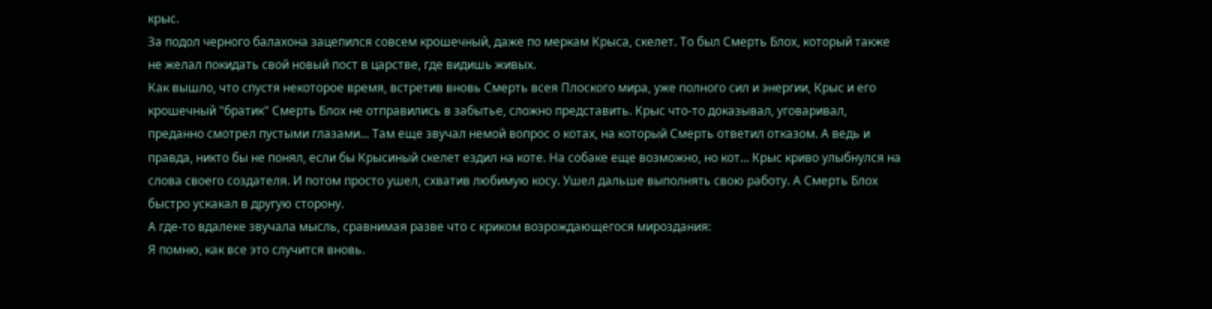крыс.
За подол черного балахона зацепился совсем крошечный, даже по меркам Крыса, скелет. То был Смерть Блох, который также не желал покидать свой новый пост в царстве, где видишь живых.
Как вышло, что спустя некоторое время, встретив вновь Смерть всея Плоского мира, уже полного сил и энергии, Крыс и его крошечный "братик" Смерть Блох не отправились в забытье, сложно представить. Крыс что-то доказывал, уговаривал, преданно смотрел пустыми глазами... Там еще звучал немой вопрос о котах, на который Смерть ответил отказом. А ведь и правда, никто бы не понял, если бы Крысиный скелет ездил на коте. На собаке еще возможно, но кот… Крыс криво улыбнулся на слова своего создателя. И потом просто ушел, схватив любимую косу. Ушел дальше выполнять свою работу. А Смерть Блох быстро ускакал в другую сторону.
А где-то вдалеке звучала мысль, сравнимая разве что с криком возрождающегося мироздания:
Я помню, как все это случится вновь.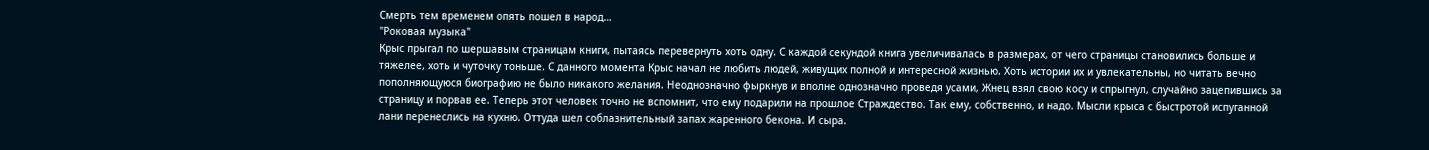Смерть тем временем опять пошел в народ…
"Роковая музыка"
Крыс прыгал по шершавым страницам книги, пытаясь перевернуть хоть одну. С каждой секундой книга увеличивалась в размерах, от чего страницы становились больше и тяжелее, хоть и чуточку тоньше. С данного момента Крыс начал не любить людей, живущих полной и интересной жизнью. Хоть истории их и увлекательны, но читать вечно пополняющуюся биографию не было никакого желания. Неоднозначно фыркнув и вполне однозначно проведя усами, Жнец взял свою косу и спрыгнул, случайно зацепившись за страницу и порвав ее. Теперь этот человек точно не вспомнит, что ему подарили на прошлое Страждество. Так ему, собственно, и надо. Мысли крыса с быстротой испуганной лани перенеслись на кухню. Оттуда шел соблазнительный запах жаренного бекона. И сыра.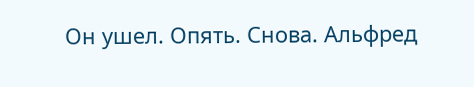Он ушел. Опять. Снова. Альфред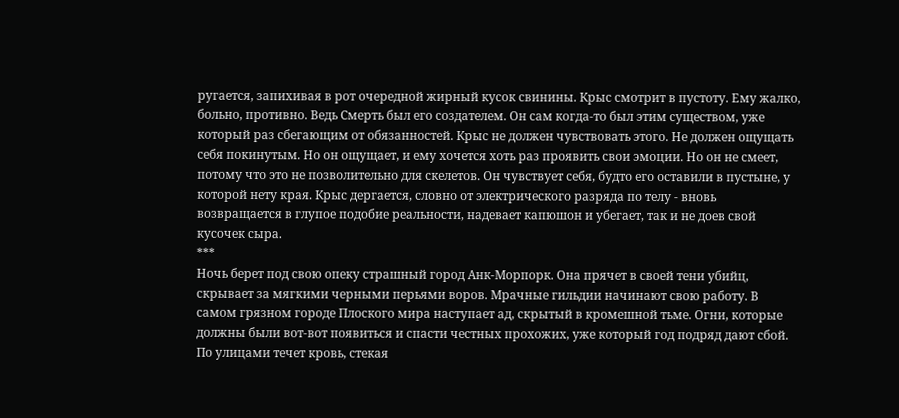ругается, запихивая в рот очередной жирный кусок свинины. Крыс смотрит в пустоту. Ему жалко, больно, противно. Ведь Смерть был его создателем. Он сам когда-то был этим существом, уже который раз сбегающим от обязанностей. Крыс не должен чувствовать этого. Не должен ощущать себя покинутым. Но он ощущает, и ему хочется хоть раз проявить свои эмоции. Но он не смеет, потому что это не позволительно для скелетов. Он чувствует себя, будто его оставили в пустыне, у которой нету края. Крыс дергается, словно от электрического разряда по телу - вновь возвращается в глупое подобие реальности, надевает капюшон и убегает, так и не доев свой кусочек сыра.
***
Ночь берет под свою опеку страшный город Анк-Морпорк. Она прячет в своей тени убийц, скрывает за мягкими черными перьями воров. Мрачные гильдии начинают свою работу. В самом грязном городе Плоского мира наступает ад, скрытый в кромешной тьме. Огни, которые должны были вот-вот появиться и спасти честных прохожих, уже который год подряд дают сбой. По улицами течет кровь, стекая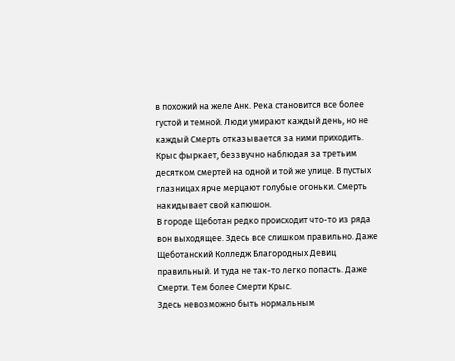в похожий на желе Анк. Река становится все более густой и темной. Люди умирают каждый день, но не каждый Смерть отказывается за ними приходить. Крыс фыркает, беззвучно наблюдая за третьим десятком смертей на одной и той же улице. В пустых глазницах ярче мерцают голубые огоньки. Смерть накидывает свой капюшон.
В городе Щеботан редко происходит что-то из ряда вон выходящее. Здесь все слишком правильно. Даже Щеботанский Колледж Благородных Девиц правильный. И туда не так-то легко попасть. Даже Смерти. Тем более Смерти Крыс.
Здесь невозможно быть нормальным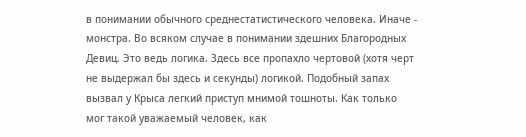в понимании обычного среднестатистического человека. Иначе - монстра. Во всяком случае в понимании здешних Благородных Девиц. Это ведь логика. Здесь все пропахло чертовой (хотя черт не выдержал бы здесь и секунды) логикой. Подобный запах вызвал у Крыса легкий приступ мнимой тошноты. Как только мог такой уважаемый человек, как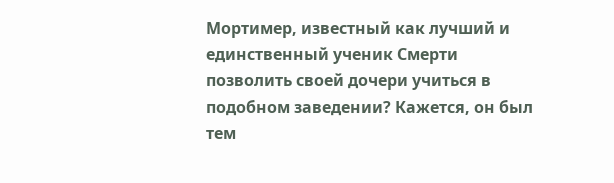Мортимер, известный как лучший и единственный ученик Смерти позволить своей дочери учиться в подобном заведении? Кажется, он был тем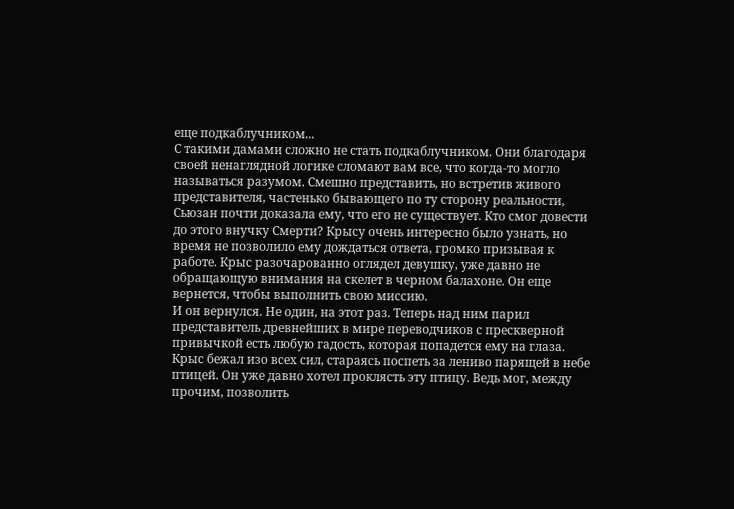еще подкаблучником...
С такими дамами сложно не стать подкаблучником. Они благодаря своей ненаглядной логике сломают вам все, что когда-то могло называться разумом. Смешно представить, но встретив живого представителя, частенько бывающего по ту сторону реальности, Сьюзан почти доказала ему, что его не существует. Кто смог довести до этого внучку Смерти? Крысу очень интересно было узнать, но время не позволило ему дождаться ответа, громко призывая к работе. Крыс разочарованно оглядел девушку, уже давно не обращающую внимания на скелет в черном балахоне. Он еще вернется, чтобы выполнить свою миссию.
И он вернулся. Не один, на этот раз. Теперь над ним парил представитель древнейших в мире переводчиков с прескверной привычкой есть любую гадость, которая попадется ему на глаза. Крыс бежал изо всех сил, стараясь поспеть за лениво парящей в небе птицей. Он уже давно хотел проклясть эту птицу. Ведь мог, между прочим, позволить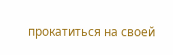прокатиться на своей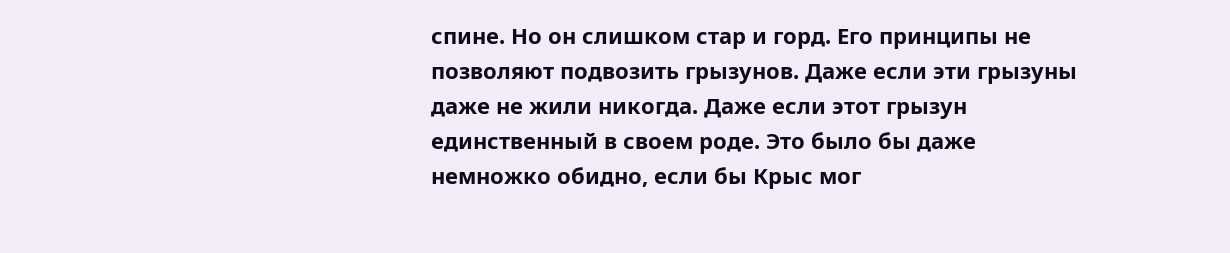спине. Но он слишком стар и горд. Его принципы не позволяют подвозить грызунов. Даже если эти грызуны даже не жили никогда. Даже если этот грызун единственный в своем роде. Это было бы даже немножко обидно, если бы Крыс мог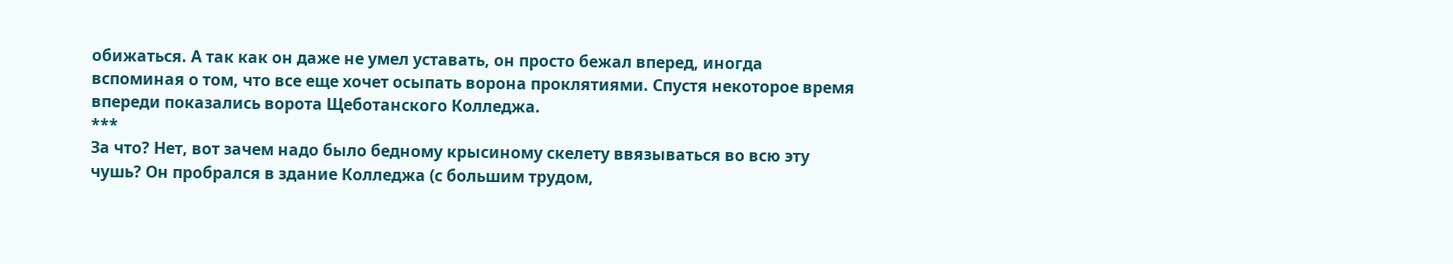обижаться. А так как он даже не умел уставать, он просто бежал вперед, иногда вспоминая о том, что все еще хочет осыпать ворона проклятиями. Спустя некоторое время впереди показались ворота Щеботанского Колледжа.
***
За что? Нет, вот зачем надо было бедному крысиному скелету ввязываться во всю эту чушь? Он пробрался в здание Колледжа (с большим трудом,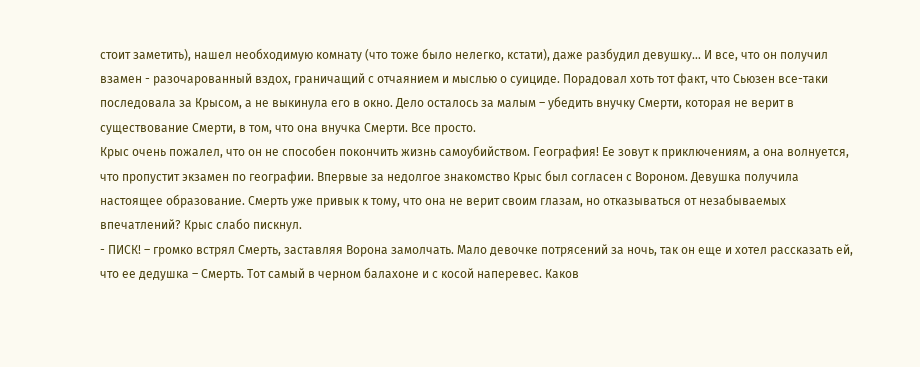стоит заметить), нашел необходимую комнату (что тоже было нелегко, кстати), даже разбудил девушку… И все, что он получил взамен - разочарованный вздох, граничащий с отчаянием и мыслью о суициде. Порадовал хоть тот факт, что Сьюзен все-таки последовала за Крысом, а не выкинула его в окно. Дело осталось за малым – убедить внучку Смерти, которая не верит в существование Смерти, в том, что она внучка Смерти. Все просто.
Крыс очень пожалел, что он не способен покончить жизнь самоубийством. География! Ее зовут к приключениям, а она волнуется, что пропустит экзамен по географии. Впервые за недолгое знакомство Крыс был согласен с Вороном. Девушка получила настоящее образование. Смерть уже привык к тому, что она не верит своим глазам, но отказываться от незабываемых впечатлений? Крыс слабо пискнул.
- ПИСК! – громко встрял Смерть, заставляя Ворона замолчать. Мало девочке потрясений за ночь, так он еще и хотел рассказать ей, что ее дедушка – Смерть. Тот самый в черном балахоне и с косой наперевес. Каков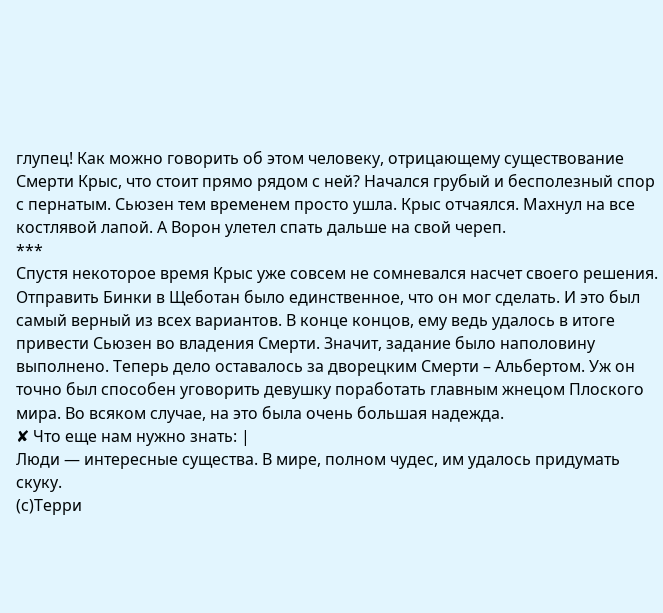глупец! Как можно говорить об этом человеку, отрицающему существование Смерти Крыс, что стоит прямо рядом с ней? Начался грубый и бесполезный спор с пернатым. Сьюзен тем временем просто ушла. Крыс отчаялся. Махнул на все костлявой лапой. А Ворон улетел спать дальше на свой череп.
***
Спустя некоторое время Крыс уже совсем не сомневался насчет своего решения. Отправить Бинки в Щеботан было единственное, что он мог сделать. И это был самый верный из всех вариантов. В конце концов, ему ведь удалось в итоге привести Сьюзен во владения Смерти. Значит, задание было наполовину выполнено. Теперь дело оставалось за дворецким Смерти – Альбертом. Уж он точно был способен уговорить девушку поработать главным жнецом Плоского мира. Во всяком случае, на это была очень большая надежда.
✘ Что еще нам нужно знать: |
Люди — интересные существа. В мире, полном чудес, им удалось придумать скуку.
(с)Терри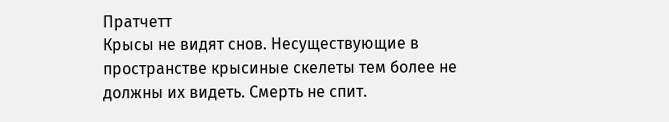Пратчетт
Крысы не видят снов. Несуществующие в пространстве крысиные скелеты тем более не должны их видеть. Смерть не спит.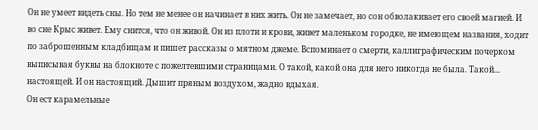Он не умеет видеть сны. Но тем не менее он начинает в них жить. Он не замечает, но сон обволакивает его своей магией. И во сне Крыс живет. Ему снится, что он живой. Он из плоти и крови, живет маленьком городке, не имеющем названия, ходит по заброшенным кладбищам и пишет рассказы о мятном джеме. Вспоминает о смерти, каллиграфическим почерком выписывая буквы на блокноте с пожелтевшими страницами. О такой, какой она для него никогда не была. Такой... настоящей. И он настоящий. Дышит пряным воздухом, жадно вдыхая.
Он ест карамельные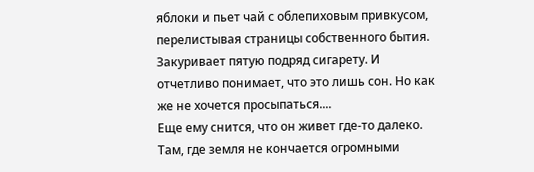яблоки и пьет чай с облепиховым привкусом, перелистывая страницы собственного бытия. Закуривает пятую подряд сигарету. И отчетливо понимает, что это лишь сон. Но как же не хочется просыпаться....
Еще ему снится, что он живет где-то далеко. Там, где земля не кончается огромными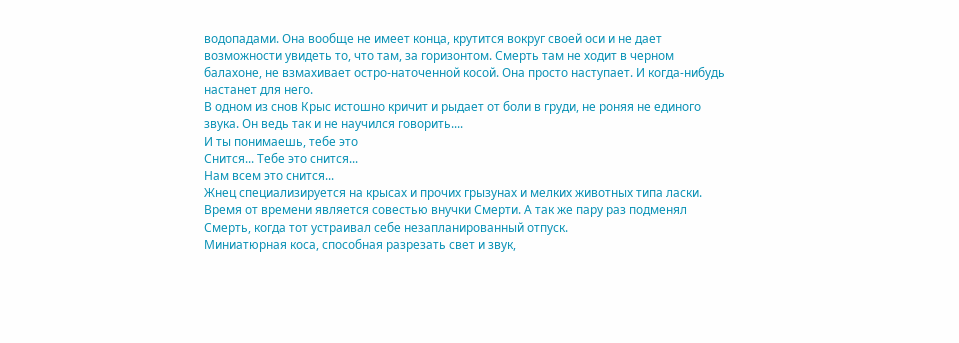водопадами. Она вообще не имеет конца, крутится вокруг своей оси и не дает возможности увидеть то, что там, за горизонтом. Смерть там не ходит в черном балахоне, не взмахивает остро-наточенной косой. Она просто наступает. И когда-нибудь настанет для него.
В одном из снов Крыс истошно кричит и рыдает от боли в груди, не роняя не единого звука. Он ведь так и не научился говорить....
И ты понимаешь, тебе это
Снится... Тебе это снится...
Нам всем это снится...
Жнец специализируется на крысах и прочих грызунах и мелких животных типа ласки. Время от времени является совестью внучки Смерти. А так же пару раз подменял Смерть, когда тот устраивал себе незапланированный отпуск.
Миниатюрная коса, способная разрезать свет и звук,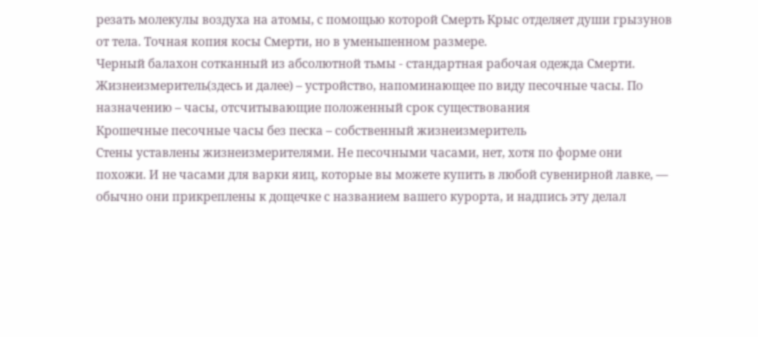резать молекулы воздуха на атомы, с помощью которой Смерть Крыс отделяет души грызунов от тела. Точная копия косы Смерти, но в уменьшенном размере.
Черный балахон сотканный из абсолютной тьмы - стандартная рабочая одежда Смерти.
Жизнеизмеритель(здесь и далее) – устройство, напоминающее по виду песочные часы. По назначению – часы, отсчитывающие положенный срок существования
Крошечные песочные часы без песка – собственный жизнеизмеритель
Стены уставлены жизнеизмерителями. Не песочными часами, нет, хотя по форме они похожи. И не часами для варки яиц, которые вы можете купить в любой сувенирной лавке, — обычно они прикреплены к дощечке с названием вашего курорта, и надпись эту делал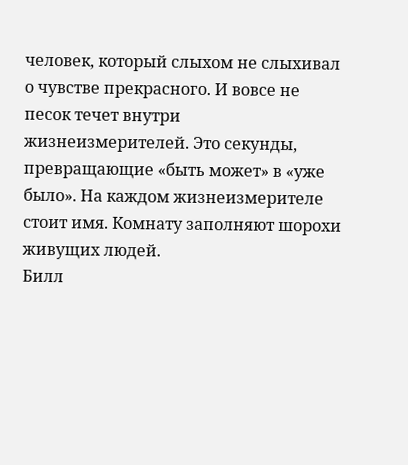человек, который слыхом не слыхивал о чувстве прекрасного. И вовсе не песок течет внутри жизнеизмерителей. Это секунды, превращающие «быть может» в «уже было». На каждом жизнеизмерителе стоит имя. Комнату заполняют шорохи живущих людей.
Билл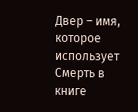Двер – имя, которое использует Смерть в книге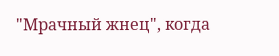"Мрачный жнец", когда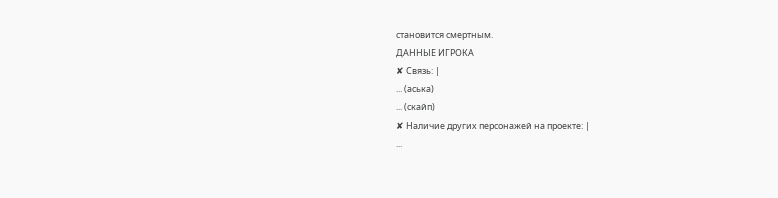становится смертным.
ДАННЫЕ ИГРОКА
✘ Связь: |
... (аська)
... (скайп)
✘ Наличие других персонажей на проекте: |
...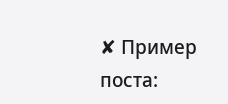✘ Пример поста: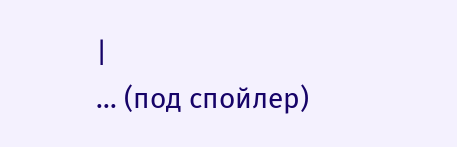|
... (под спойлер)